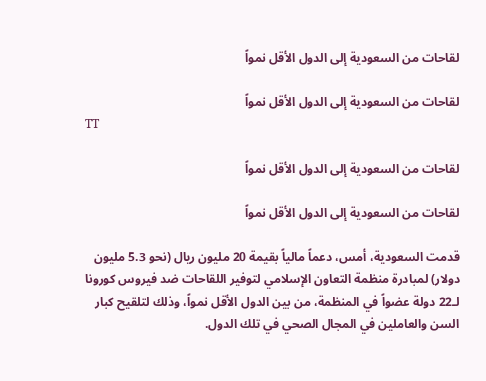لقاحات من السعودية إلى الدول الأقل نمواً

لقاحات من السعودية إلى الدول الأقل نمواً
TT

لقاحات من السعودية إلى الدول الأقل نمواً

لقاحات من السعودية إلى الدول الأقل نمواً

قدمت السعودية، أمس، دعماً مالياً بقيمة 20 مليون ريال (نحو 5.3 مليون دولار) لمبادرة منظمة التعاون الإسلامي لتوفير اللقاحات ضد فيروس كورونا لـ22 دولة عضواً في المنظمة، من بين الدول الأقل نمواً، وذلك لتلقيح كبار السن والعاملين في المجال الصحي في تلك الدول.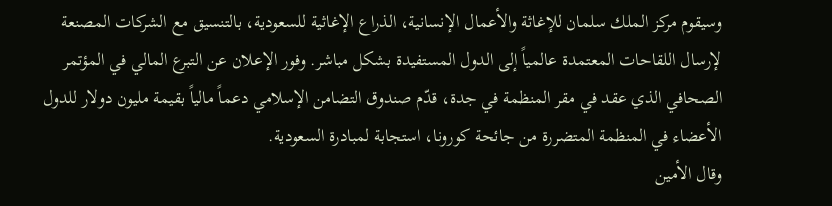وسيقوم مركز الملك سلمان للإغاثة والأعمال الإنسانية، الذراع الإغاثية للسعودية، بالتنسيق مع الشركات المصنعة لإرسال اللقاحات المعتمدة عالمياً إلى الدول المستفيدة بشكل مباشر. وفور الإعلان عن التبرع المالي في المؤتمر الصحافي الذي عقد في مقر المنظمة في جدة، قدّم صندوق التضامن الإسلامي دعماً مالياً بقيمة مليون دولار للدول الأعضاء في المنظمة المتضررة من جائحة كورونا، استجابة لمبادرة السعودية.
وقال الأمين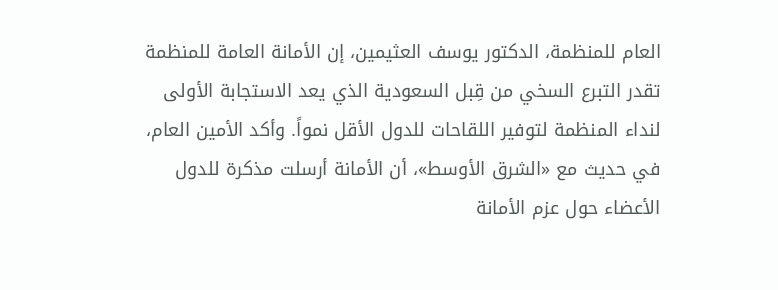العام للمنظمة، الدكتور يوسف العثيمين، إن الأمانة العامة للمنظمة تقدر التبرع السخي من قِبل السعودية الذي يعد الاستجابة الأولى لنداء المنظمة لتوفير اللقاحات للدول الأقل نمواً. وأكد الأمين العام، في حديث مع «الشرق الأوسط»، أن الأمانة أرسلت مذكرة للدول الأعضاء حول عزم الأمانة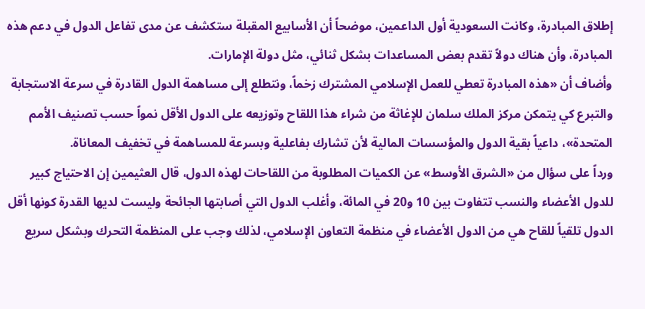إطلاق المبادرة، وكانت السعودية أول الداعمين، موضحاً أن الأسابيع المقبلة ستكشف عن مدى تفاعل الدول في دعم هذه المبادرة، وأن هناك دولاً تقدم بعض المساعدات بشكل ثنائي، مثل دولة الإمارات.
وأضاف أن «هذه المبادرة تعطي للعمل الإسلامي المشترك زخماً، ونتطلع إلى مساهمة الدول القادرة في سرعة الاستجابة والتبرع كي يتمكن مركز الملك سلمان للإغاثة من شراء هذا اللقاح وتوزيعه على الدول الأقل نمواً حسب تصنيف الأمم المتحدة»، داعياً بقية الدول والمؤسسات المالية لأن تشارك بفاعلية وبسرعة للمساهمة في تخفيف المعاناة.
ورداً على سؤال من «الشرق الأوسط» عن الكميات المطلوبة من اللقاحات لهذه الدول، قال العثيمين إن الاحتياج كبير للدول الأعضاء والنسب تتفاوت بين 10 و20 في المائة، وأغلب الدول التي أصابتها الجائحة وليست لديها القدرة كونها أقل الدول تلقياً للقاح هي من الدول الأعضاء في منظمة التعاون الإسلامي، لذلك وجب على المنظمة التحرك وبشكل سريع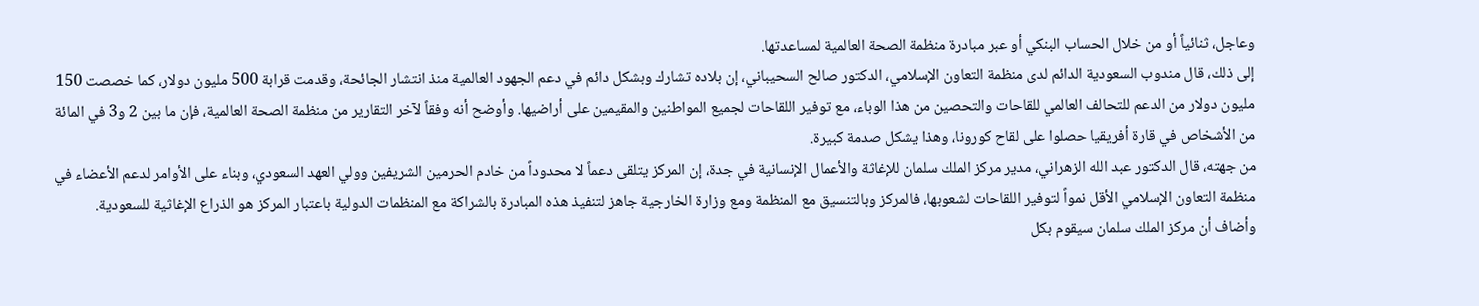وعاجل، ثنائياً أو من خلال الحساب البنكي أو عبر مبادرة منظمة الصحة العالمية لمساعدتها.
إلى ذلك، قال مندوب السعودية الدائم لدى منظمة التعاون الإسلامي، الدكتور صالح السحيباني، إن بلاده تشارك وبشكل دائم في دعم الجهود العالمية منذ انتشار الجائحة، وقدمت قرابة 500 مليون دولار، كما خصصت 150 مليون دولار من الدعم للتحالف العالمي للقاحات والتحصين من هذا الوباء، مع توفير اللقاحات لجميع المواطنين والمقيمين على أراضيها. وأوضح أنه وفقاً لآخر التقارير من منظمة الصحة العالمية، فإن ما بين 2 و3 في المائة من الأشخاص في قارة أفريقيا حصلوا على لقاح كورونا، وهذا يشكل صدمة كبيرة.
من جهته، قال الدكتور عبد الله الزهراني، مدير مركز الملك سلمان للإغاثة والأعمال الإنسانية في جدة، إن المركز يتلقى دعماً لا محدوداً من خادم الحرمين الشريفين وولي العهد السعودي، وبناء على الأوامر لدعم الأعضاء في منظمة التعاون الإسلامي الأقل نمواً لتوفير اللقاحات لشعوبها، فالمركز وبالتنسيق مع المنظمة ومع وزارة الخارجية جاهز لتنفيذ هذه المبادرة بالشراكة مع المنظمات الدولية باعتبار المركز هو الذراع الإغاثية للسعودية.
وأضاف أن مركز الملك سلمان سيقوم بكل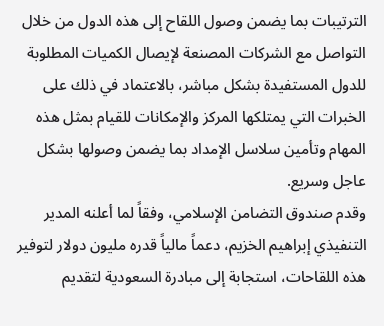الترتيبات بما يضمن وصول اللقاح إلى هذه الدول من خلال التواصل مع الشركات المصنعة لإيصال الكميات المطلوبة للدول المستفيدة بشكل مباشر، بالاعتماد في ذلك على الخبرات التي يمتلكها المركز والإمكانات للقيام بمثل هذه المهام وتأمين سلاسل الإمداد بما يضمن وصولها بشكل عاجل وسريع.
وقدم صندوق التضامن الإسلامي، وفقاً لما أعلنه المدير التنفيذي إبراهيم الخزيم، دعماً مالياً قدره مليون دولار لتوفير هذه اللقاحات، استجابة إلى مبادرة السعودية لتقديم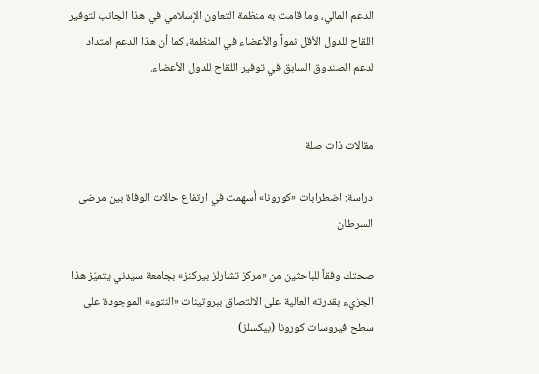الدعم المالي، وما قامت به منظمة التعاون الإسلامي في هذا الجانب لتوفير اللقاح للدول الأقل نمواً والأعضاء في المنظمة، كما أن هذا الدعم امتداد لدعم الصندوق السابق في توفير اللقاح للدول الأعضاء.


مقالات ذات صلة

دراسة: اضطرابات «كورونا» أسهمت في ارتفاع حالات الوفاة بين مرضى السرطان

صحتك وفقاً للباحثين من «مركز تشارلز بيركنز» بجامعة سيدني يتميّز هذا الجزيء بقدرته العالية على الالتصاق ببروتينات «النتوء» الموجودة على سطح فيروسات كورونا (بيكسلز)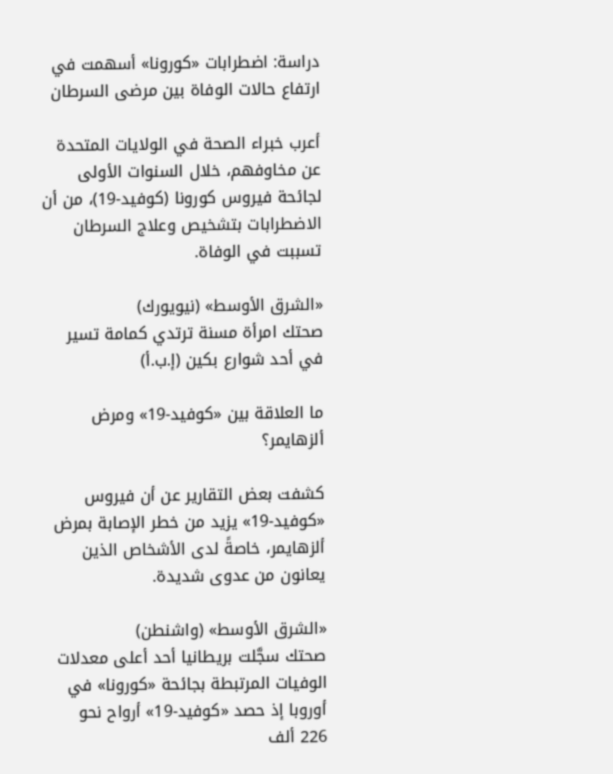دراسة: اضطرابات «كورونا» أسهمت في ارتفاع حالات الوفاة بين مرضى السرطان

أعرب خبراء الصحة في الولايات المتحدة عن مخاوفهم، خلال السنوات الأولى لجائحة فيروس كورونا (كوفيد-19)، من أن الاضطرابات بتشخيص وعلاج السرطان تسببت في الوفاة.

«الشرق الأوسط» (نيويورك)
صحتك امرأة مسنة ترتدي كمامة تسير في أحد شوارع بكين (إ.ب.أ)

ما العلاقة بين «كوفيد-19» ومرض ألزهايمر؟

كشفت بعض التقارير عن أن فيروس «كوفيد-19» يزيد من خطر الإصابة بمرض ألزهايمر، خاصةً لدى الأشخاص الذين يعانون من عدوى شديدة.

«الشرق الأوسط» (واشنطن)
صحتك سجَّلت بريطانيا أحد أعلى معدلات الوفيات المرتبطة بجائحة «كورونا» في أوروبا إذ حصد «كوفيد-19» أرواح نحو 226 ألف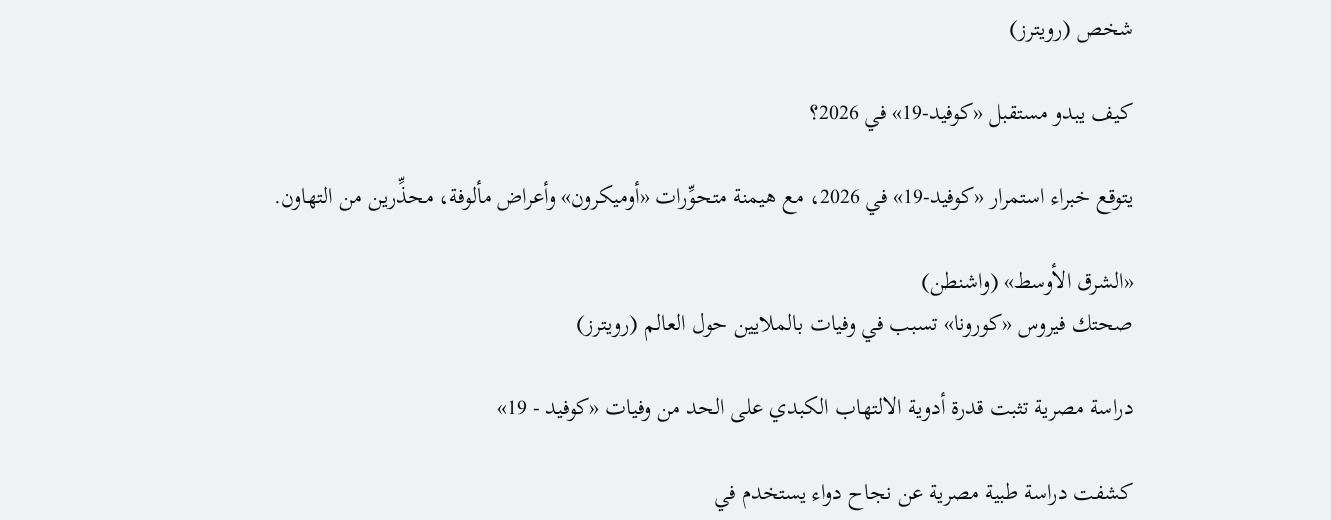شخص (رويترز)

كيف يبدو مستقبل «كوفيد-19» في 2026؟

يتوقع خبراء استمرار «كوفيد-19» في 2026، مع هيمنة متحوِّرات «أوميكرون» وأعراض مألوفة، محذِّرين من التهاون.

«الشرق الأوسط» (واشنطن)
صحتك فيروس «كورونا» تسبب في وفيات بالملايين حول العالم (رويترز)

دراسة مصرية تثبت قدرة أدوية الالتهاب الكبدي على الحد من وفيات «كوفيد - 19»

كشفت دراسة طبية مصرية عن نجاح دواء يستخدم في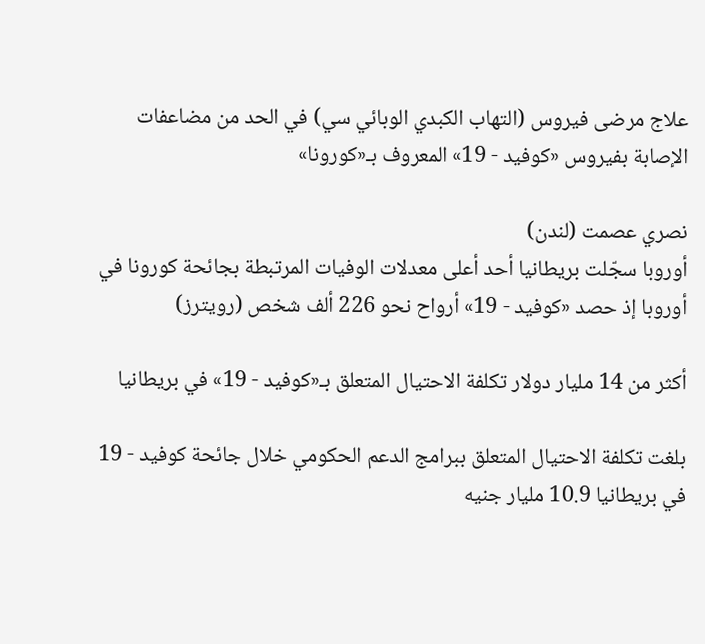علاج مرضى فيروس (التهاب الكبدي الوبائي سي) في الحد من مضاعفات الإصابة بفيروس «كوفيد - 19» المعروف بـ«كورونا»

نصري عصمت (لندن)
أوروبا سجّلت بريطانيا أحد أعلى معدلات الوفيات المرتبطة بجائحة كورونا في أوروبا إذ حصد «كوفيد - 19» أرواح نحو 226 ألف شخص (رويترز)

أكثر من 14 مليار دولار تكلفة الاحتيال المتعلق بـ«كوفيد - 19» في بريطانيا

بلغت تكلفة الاحتيال المتعلق ببرامج الدعم الحكومي خلال جائحة كوفيد - 19 في بريطانيا 10.9 مليار جنيه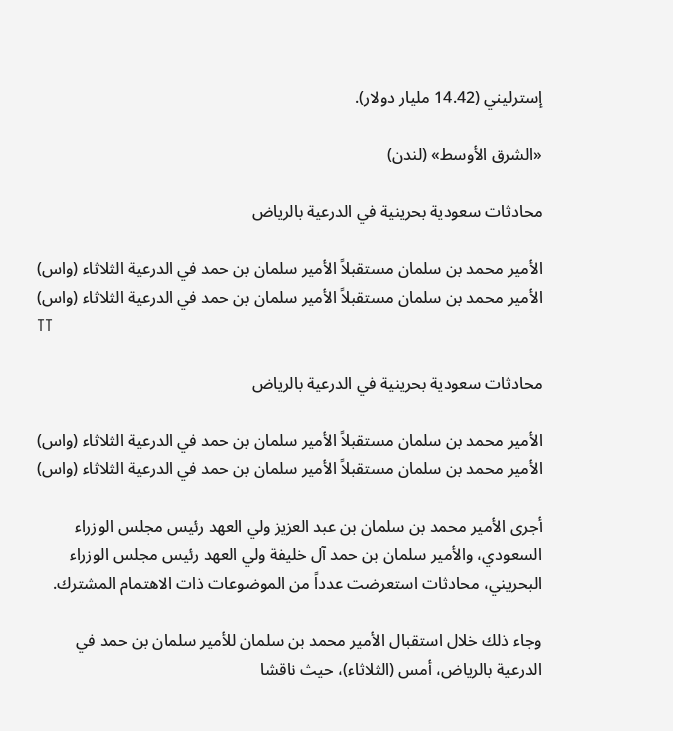إسترليني (14.42 مليار دولار).

«الشرق الأوسط» (لندن)

محادثات سعودية بحرينية في الدرعية بالرياض

الأمير محمد بن سلمان مستقبلاً الأمير سلمان بن حمد في الدرعية الثلاثاء (واس)
الأمير محمد بن سلمان مستقبلاً الأمير سلمان بن حمد في الدرعية الثلاثاء (واس)
TT

محادثات سعودية بحرينية في الدرعية بالرياض

الأمير محمد بن سلمان مستقبلاً الأمير سلمان بن حمد في الدرعية الثلاثاء (واس)
الأمير محمد بن سلمان مستقبلاً الأمير سلمان بن حمد في الدرعية الثلاثاء (واس)

أجرى الأمير محمد بن سلمان بن عبد العزيز ولي العهد رئيس مجلس الوزراء السعودي، والأمير سلمان بن حمد آل خليفة ولي العهد رئيس مجلس الوزراء البحريني، محادثات استعرضت عدداً من الموضوعات ذات الاهتمام المشترك.

وجاء ذلك خلال استقبال الأمير محمد بن سلمان للأمير سلمان بن حمد في الدرعية بالرياض، أمس (الثلاثاء)، حيث ناقشا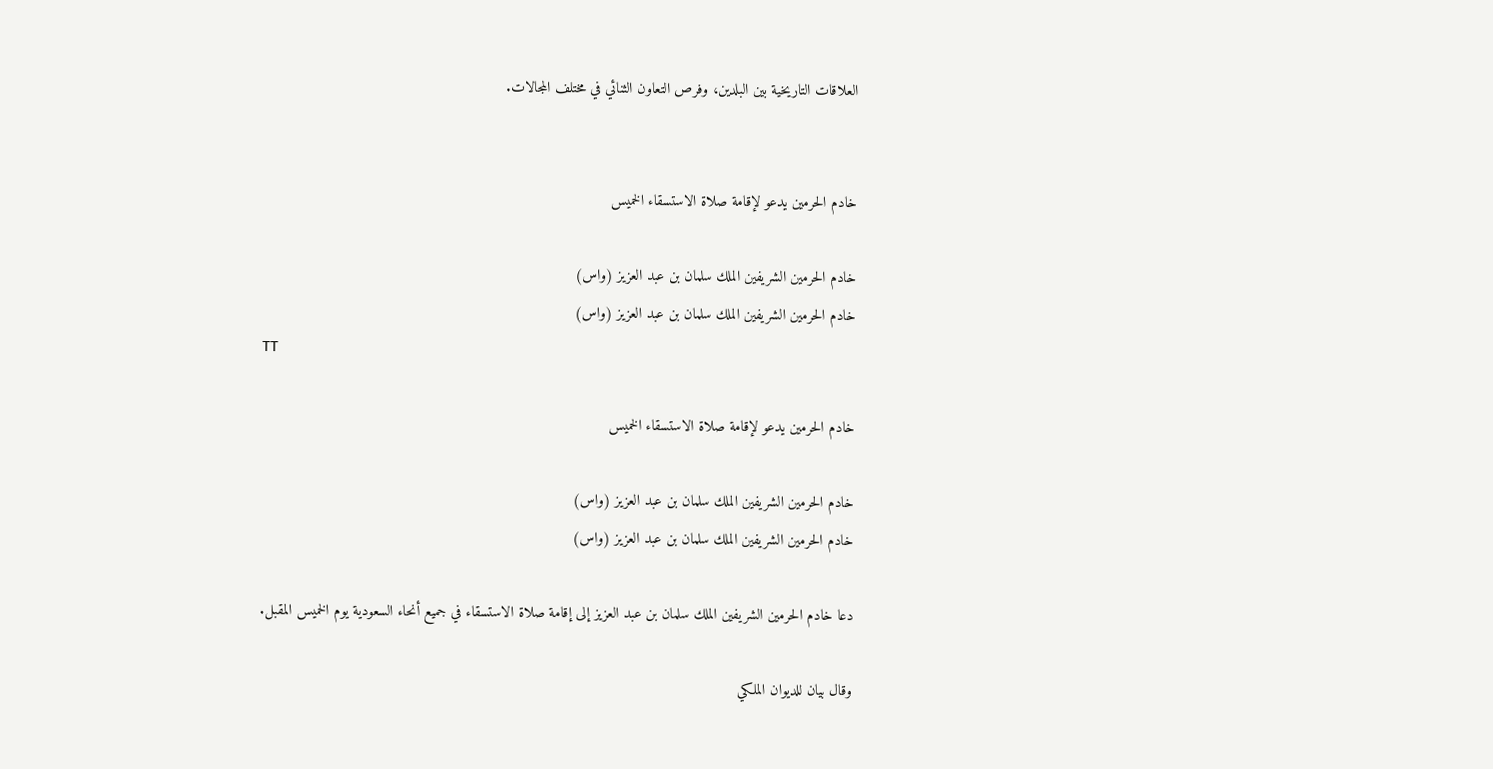العلاقات التاريخية بين البلدين، وفرص التعاون الثنائي في مختلف المجالات.


خادم الحرمين يدعو لإقامة صلاة الاستسقاء الخميس

خادم الحرمين الشريفين الملك سلمان بن عبد العزيز (واس)
خادم الحرمين الشريفين الملك سلمان بن عبد العزيز (واس)
TT

خادم الحرمين يدعو لإقامة صلاة الاستسقاء الخميس

خادم الحرمين الشريفين الملك سلمان بن عبد العزيز (واس)
خادم الحرمين الشريفين الملك سلمان بن عبد العزيز (واس)

دعا خادم الحرمين الشريفين الملك سلمان بن عبد العزيز إلى إقامة صلاة الاستسقاء في جميع أنحاء السعودية يوم الخميس المقبل.

وقال بيان للديوان الملكي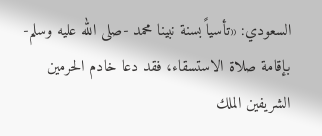السعودي: «تأسياً بسنة نبينا محمد -صلى الله عليه وسلم- بإقامة صلاة الاستسقاء، فقد دعا خادم الحرمين الشريفين الملك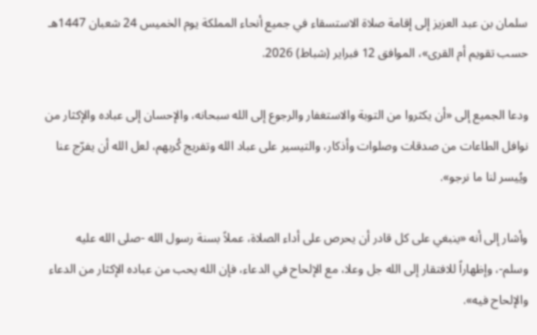سلمان بن عبد العزيز إلى إقامة صلاة الاستسقاء في جميع أنحاء المملكة يوم الخميس 24 شعبان 1447هـ حسب تقويم أم القرى»، الموافق 12 فبراير (شباط) 2026.

ودعا الجميع إلى «أن يكثروا من التوبة والاستغفار والرجوع إلى الله سبحانه، والإحسان إلى عباده والإكثار من نوافل الطاعات من صدقات وصلوات وأذكار، والتيسير على عباد الله وتفريج كُربهم، لعل الله أن يفرّج عنا ويُيسر لنا ما نرجو».

وأشار إلى أنه «ينبغي على كل قادر أن يحرص على أداء الصلاة، عملاً بسنة رسول الله -صلى الله عليه وسلم-، وإظهاراً للافتقار إلى الله جل وعلا، مع الإلحاح في الدعاء، فإن الله يحب من عباده الإكثار من الدعاء والإلحاح فيه».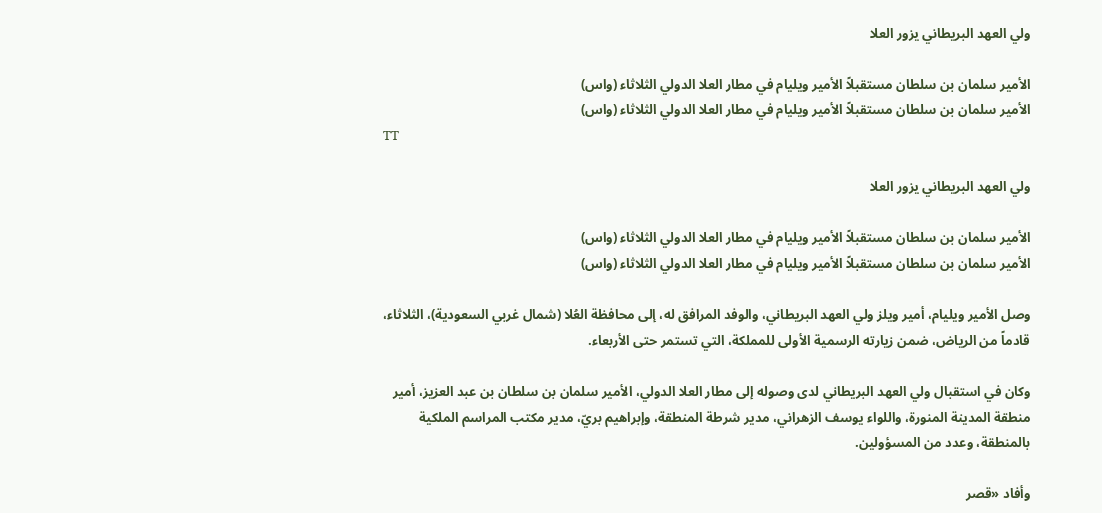ولي العهد البريطاني يزور العلا

الأمير سلمان بن سلطان مستقبلاً الأمير ويليام في مطار العلا الدولي الثلاثاء (واس)
الأمير سلمان بن سلطان مستقبلاً الأمير ويليام في مطار العلا الدولي الثلاثاء (واس)
TT

ولي العهد البريطاني يزور العلا

الأمير سلمان بن سلطان مستقبلاً الأمير ويليام في مطار العلا الدولي الثلاثاء (واس)
الأمير سلمان بن سلطان مستقبلاً الأمير ويليام في مطار العلا الدولي الثلاثاء (واس)

وصل الأمير ويليام، أمير ويلز ولي العهد البريطاني، والوفد المرافق له، إلى محافظة العُلا (شمال غربي السعودية)، الثلاثاء، قادماً من الرياض، ضمن زيارته الرسمية الأولى للمملكة، التي تستمر حتى الأربعاء.

وكان في استقبال ولي العهد البريطاني لدى وصوله إلى مطار العلا الدولي، الأمير سلمان بن سلطان بن عبد العزيز، أمير منطقة المدينة المنورة، واللواء يوسف الزهراني، مدير شرطة المنطقة، وإبراهيم بريّ، مدير مكتب المراسم الملكية بالمنطقة، وعدد من المسؤولين.

وأفاد «قصر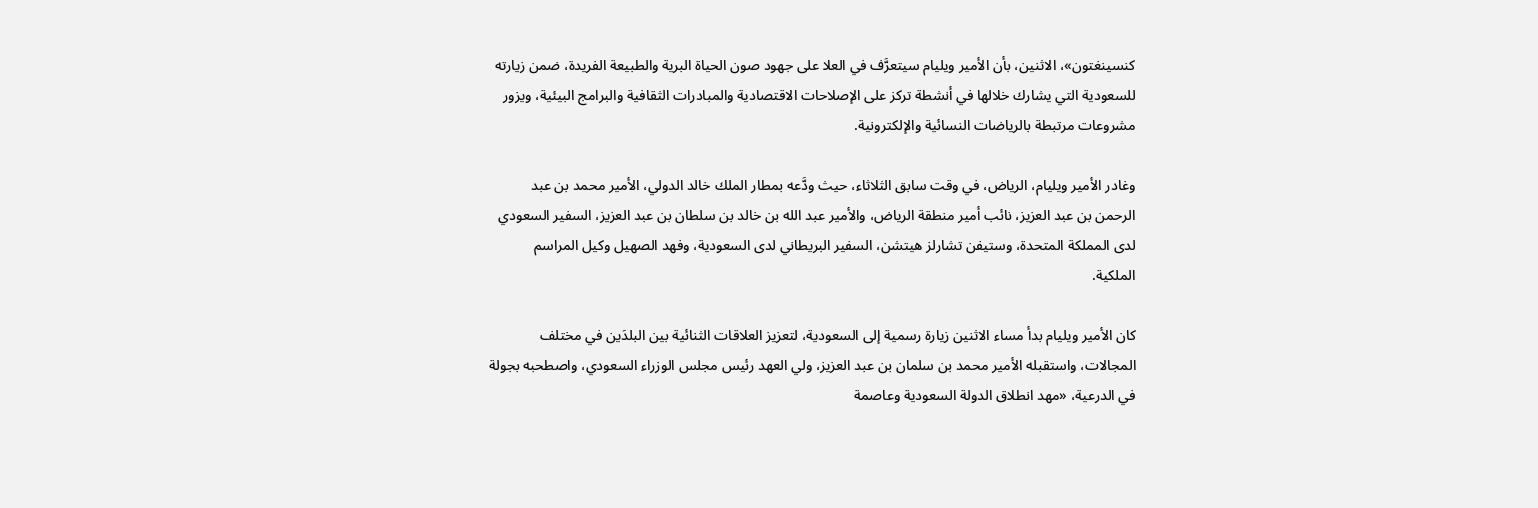كنسينغتون»، الاثنين، بأن الأمير ويليام سيتعرَّف في العلا على جهود صون الحياة البرية والطبيعة الفريدة، ضمن زيارته للسعودية التي يشارك خلالها في أنشطة تركز على الإصلاحات الاقتصادية والمبادرات الثقافية والبرامج البيئية، ويزور مشروعات مرتبطة بالرياضات النسائية والإلكترونية.

وغادر الأمير ويليام، الرياض، في وقت سابق الثلاثاء، حيث ودَّعه بمطار الملك خالد الدولي، الأمير محمد بن عبد الرحمن بن عبد العزيز، نائب أمير منطقة الرياض، والأمير عبد الله بن خالد بن سلطان بن عبد العزيز، السفير السعودي لدى المملكة المتحدة، وستيفن تشارلز هيتشن، السفير البريطاني لدى السعودية، وفهد الصهيل وكيل المراسم الملكية.

كان الأمير ويليام بدأ مساء الاثنين زيارة رسمية إلى السعودية، لتعزيز العلاقات الثنائية بين البلدَين في مختلف المجالات، واستقبله الأمير محمد بن سلمان بن عبد العزيز، ولي العهد رئيس مجلس الوزراء السعودي، واصطحبه بجولة في الدرعية، «مهد انطلاق الدولة السعودية وعاصمة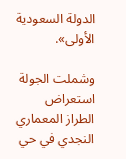الدولة السعودية الأولى».

وشملت الجولة استعراض الطراز المعماري النجدي في حي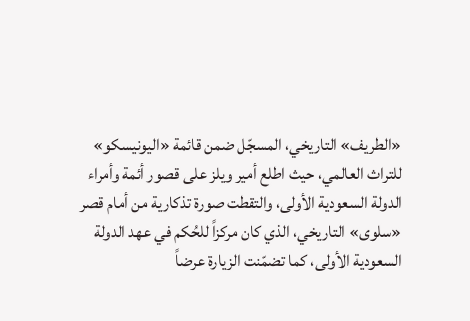«الطريف» التاريخي، المسجّل ضمن قائمة «اليونيسكو» للتراث العالمي، حيث اطلع أمير ويلز على قصور أئمة وأمراء الدولة السعودية الأولى، والتقطت صورة تذكارية من أمام قصر «سلوى» التاريخي، الذي كان مركزاً للحُكم في عهد الدولة السعودية الأولى، كما تضمّنت الزيارة عرضاً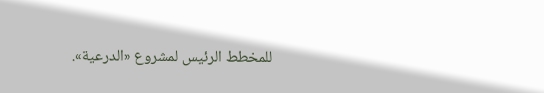للمخطط الرئيس لمشروع «الدرعية».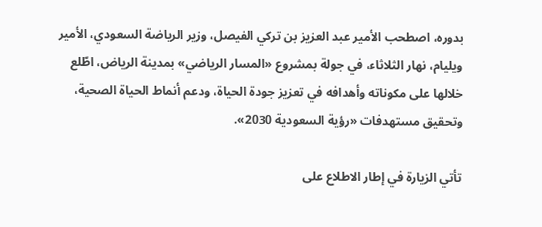بدوره، اصطحب الأمير عبد العزيز بن تركي الفيصل، وزير الرياضة السعودي، الأمير ويليام، نهار الثلاثاء، في جولة بمشروع «المسار الرياضي» بمدينة الرياض، اطّلع خلالها على مكوناته وأهدافه في تعزيز جودة الحياة، ودعم أنماط الحياة الصحية، وتحقيق مستهدفات «رؤية السعودية 2030».

تأتي الزيارة في إطار الاطلاع على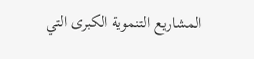المشاريع التنموية الكبرى التي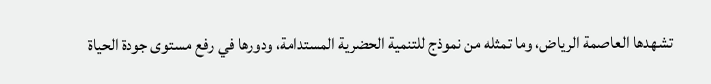تشهدها العاصمة الرياض، وما تمثله من نموذج للتنمية الحضرية المستدامة، ودورها في رفع مستوى جودة الحياة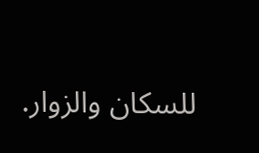للسكان والزوار.